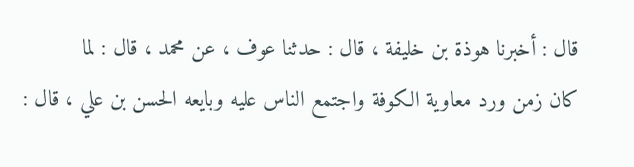قال : أخبرنا هوذة بن خليفة ، قال : حدثنا عوف ، عن محمد ، قال : لما
كان زمن ورد معاوية الكوفة واجتمع الناس عليه وبايعه الحسن بن علي ، قال :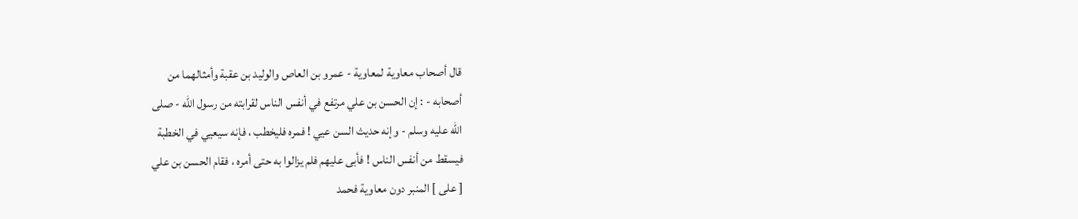قال أصحاب معاوية لمعاوية - عمرو بن العاص والوليد بن عقبة وأمثالهما من
أصحابه - : إن الحسن بن علي مرتفع في أنفس الناس لقرابته من رسول الله - صلى
الله عليه وسلم - وإنه حديث السن عيي ! فمره فليخطب ، فإنه سيعيي في الخطبة
فيسقط من أنفس الناس ! فأبى عليهم فلم يزالوا به حتى أمره ، فقام الحسن بن علي
[ على ] المنبر دون معاوية فحمد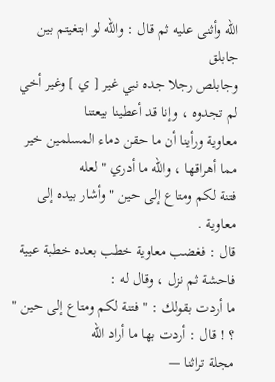الله وأثنى عليه ثم قال : والله لو ابتغيتم بين جابلق
وجابلص رجلا جده نبي غير [ ي ] وغير أخي لم تجدوه ، وإنا قد أعطينا بيعتنا
معاوية ورأينا أن ما حقن دماء المسلمين خير مما أهراقها ، والله ما أدري " لعله
فتنة لكم ومتاع إلى حين " وأشار بيده إلى معاوية .
قال : فغضب معاوية خطب بعده خطبة عيية فاحشة ثم نزل ، وقال له :
ما أردت بقولك : " فتنة لكم ومتاع إلى حين " ؟ ! قال : أردت بها ما أراد الله
مجلة تراثنا —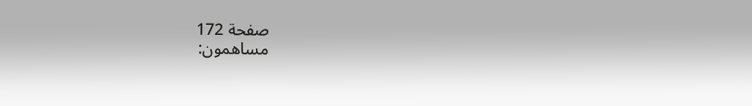صفحة 172
مساهمون: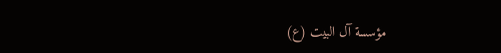مؤسسة آل البيت (ع)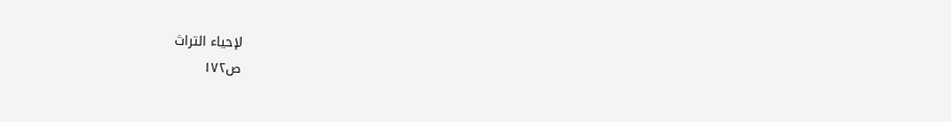لإحياء التراث
ص١٧٢